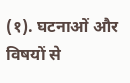(१). घटनाओं और विषयों से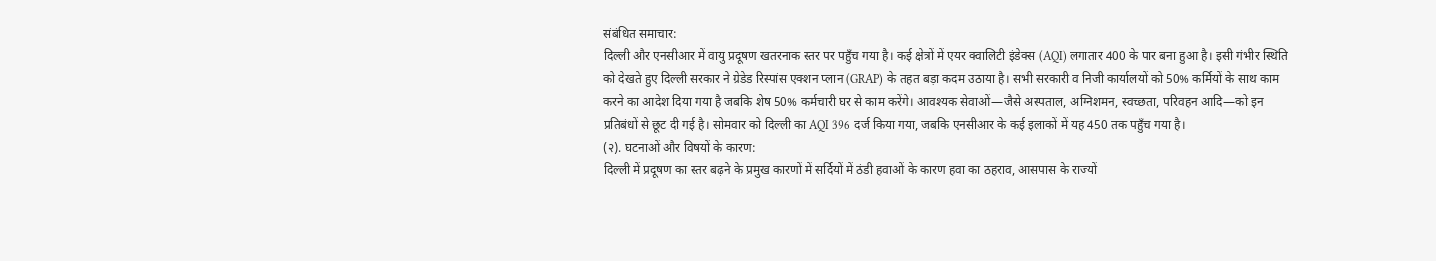संबंधित समाचार:
दिल्ली और एनसीआर में वायु प्रदूषण खतरनाक स्तर पर पहुँच गया है। कई क्षेत्रों में एयर क्वालिटी इंडेक्स (AQI) लगातार 400 के पार बना हुआ है। इसी गंभीर स्थिति को देखते हुए दिल्ली सरकार ने ग्रेडेड रिस्पांस एक्शन प्लान (GRAP) के तहत बड़ा कदम उठाया है। सभी सरकारी व निजी कार्यालयों को 50% कर्मियों के साथ काम करने का आदेश दिया गया है जबकि शेष 50% कर्मचारी घर से काम करेंगे। आवश्यक सेवाओं—जैसे अस्पताल, अग्निशमन, स्वच्छता, परिवहन आदि—को इन प्रतिबंधों से छूट दी गई है। सोमवार को दिल्ली का AQI 396 दर्ज किया गया, जबकि एनसीआर के कई इलाकों में यह 450 तक पहुँच गया है।
(२). घटनाओं और विषयों के कारण:
दिल्ली में प्रदूषण का स्तर बढ़ने के प्रमुख कारणों में सर्दियों में ठंडी हवाओं के कारण हवा का ठहराव, आसपास के राज्यों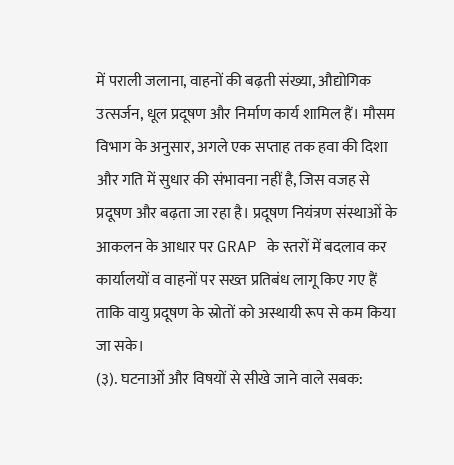में पराली जलाना, वाहनों की बढ़ती संख्या, औद्योगिक उत्सर्जन, धूल प्रदूषण और निर्माण कार्य शामिल हैं। मौसम विभाग के अनुसार, अगले एक सप्ताह तक हवा की दिशा और गति में सुधार की संभावना नहीं है, जिस वजह से प्रदूषण और बढ़ता जा रहा है। प्रदूषण नियंत्रण संस्थाओं के आकलन के आधार पर GRAP के स्तरों में बदलाव कर कार्यालयों व वाहनों पर सख्त प्रतिबंध लागू किए गए हैं ताकि वायु प्रदूषण के स्रोतों को अस्थायी रूप से कम किया जा सके।
(३). घटनाओं और विषयों से सीखे जाने वाले सबक: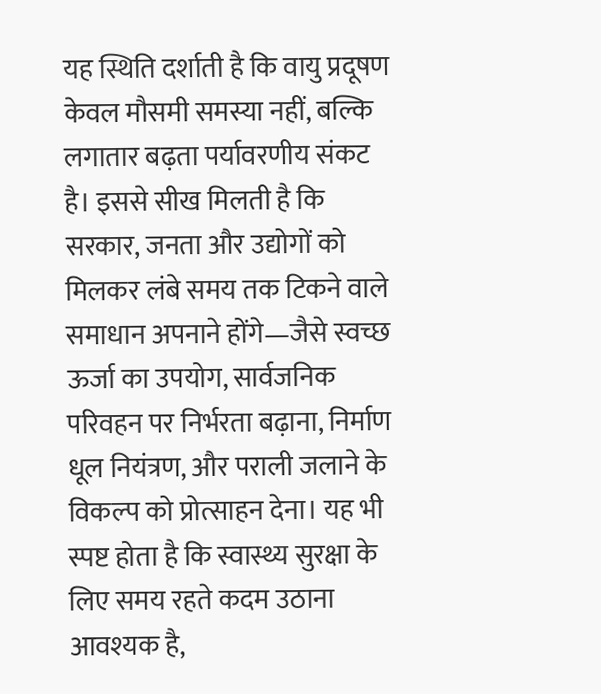यह स्थिति दर्शाती है कि वायु प्रदूषण केवल मौसमी समस्या नहीं, बल्कि लगातार बढ़ता पर्यावरणीय संकट है। इससे सीख मिलती है कि सरकार, जनता और उद्योगों को मिलकर लंबे समय तक टिकने वाले समाधान अपनाने होंगे—जैसे स्वच्छ ऊर्जा का उपयोग, सार्वजनिक परिवहन पर निर्भरता बढ़ाना, निर्माण धूल नियंत्रण, और पराली जलाने के विकल्प को प्रोत्साहन देना। यह भी स्पष्ट होता है कि स्वास्थ्य सुरक्षा के लिए समय रहते कदम उठाना आवश्यक है,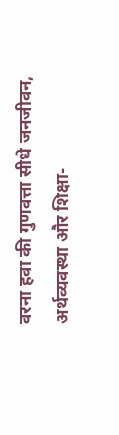वरना हवा की गुणवत्ता सीधे जनजीवन, अर्थव्यवस्था और शिक्षा-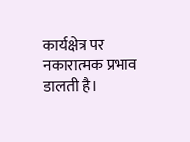कार्यक्षेत्र पर नकारात्मक प्रभाव डालती है।